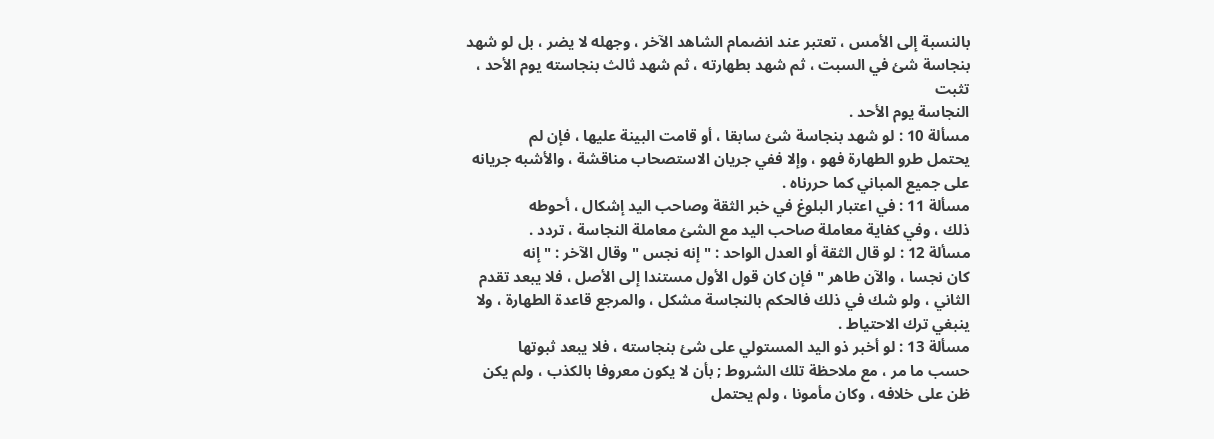بالنسبة إلى الأمس ، تعتبر عند انضمام الشاهد الآخر ، وجهله لا يضر ، بل لو شهد
بنجاسة شئ في السبت ، ثم شهد بطهارته ، ثم شهد ثالث بنجاسته يوم الأحد ، تثبت
النجاسة يوم الأحد .
مسألة 10 : لو شهد بنجاسة شئ سابقا ، أو قامت البينة عليها ، فإن لم
يحتمل طرو الطهارة فهو ، وإلا ففي جريان الاستصحاب مناقشة ، والأشبه جريانه
على جميع المباني كما حررناه .
مسألة 11 : في اعتبار البلوغ في خبر الثقة وصاحب اليد إشكال ، أحوطه
ذلك ، وفي كفاية معاملة صاحب اليد مع الشئ معاملة النجاسة ، تردد .
مسألة 12 : لو قال الثقة أو العدل الواحد : " إنه نجس " وقال الآخر : " إنه
كان نجسا ، والآن طاهر " فإن كان قول الأول مستندا إلى الأصل ، فلا يبعد تقدم
الثاني ، ولو شك في ذلك فالحكم بالنجاسة مشكل ، والمرجع قاعدة الطهارة ، ولا
ينبغي ترك الاحتياط .
مسألة 13 : لو أخبر ذو اليد المستولي على شئ بنجاسته ، فلا يبعد ثبوتها
حسب ما مر ، مع ملاحظة تلك الشروط ; بأن لا يكون معروفا بالكذب ، ولم يكن
ظن على خلافه ، وكان مأمونا ، ولم يحتمل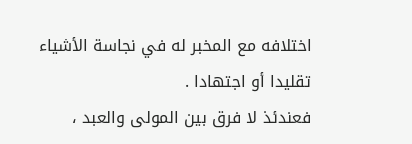اختلافه مع المخبر له في نجاسة الأشياء
تقليدا أو اجتهادا .
فعندئذ لا فرق بين المولى والعبد ،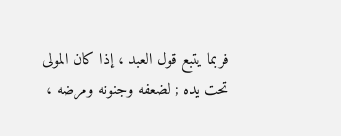فربما يتبع قول العبد ، إذا كان المولى
تحت يده ; لضعفه وجنونه ومرضه ،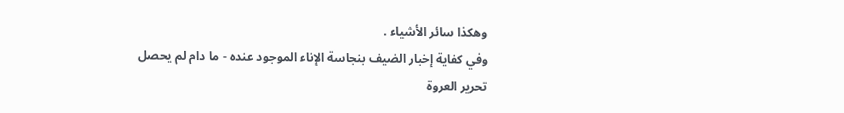وهكذا سائر الأشياء .
وفي كفاية إخبار الضيف بنجاسة الإناء الموجود عنده - ما دام لم يحصل
تحرير العروة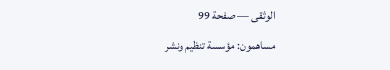الوثقى — صفحة 99
مساهمون: مؤسسة تنظيم ونشر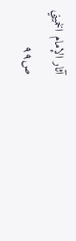آثار الإمام الخميني
ص٩٩